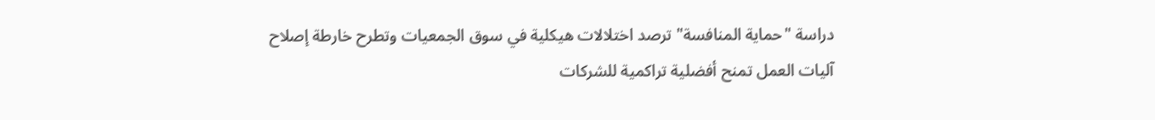دراسة "حماية المنافسة" ترصد اختلالات هيكلية في سوق الجمعيات وتطرح خارطة إصلاح
آليات العمل تمنح أفضلية تراكمية للشركات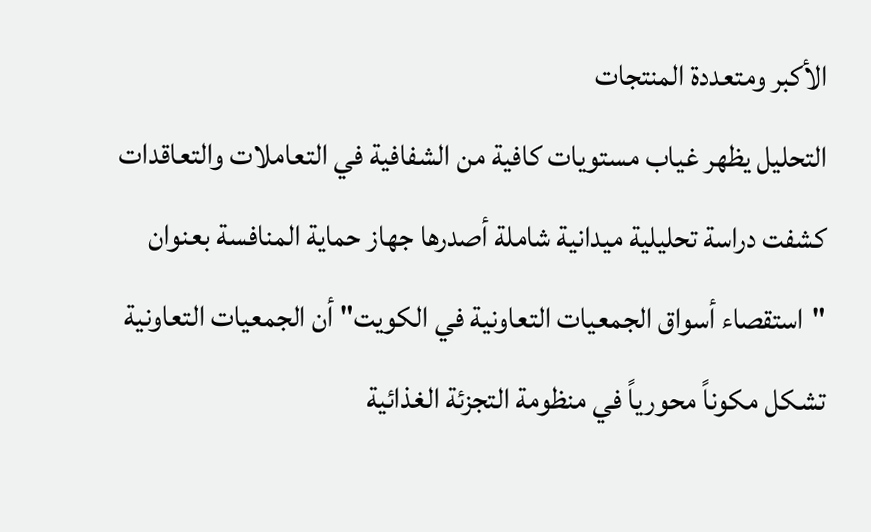الأكبر ومتعددة المنتجات
التحليل يظهر غياب مستويات كافية من الشفافية في التعاملات والتعاقدات
كشفت دراسة تحليلية ميدانية شاملة أصدرها جهاز حماية المنافسة بعنوان "استقصاء أسواق الجمعيات التعاونية في الكويت" أن الجمعيات التعاونية تشكل مكوناً محورياً في منظومة التجزئة الغذائية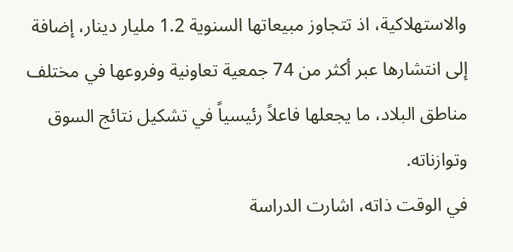والاستهلاكية، اذ تتجاوز مبيعاتها السنوية 1.2 مليار دينار، إضافة إلى انتشارها عبر أكثر من 74 جمعية تعاونية وفروعها في مختلف مناطق البلاد، ما يجعلها فاعلاً رئيسياً في تشكيل نتائج السوق وتوازناته.
في الوقت ذاته، اشارت الدراسة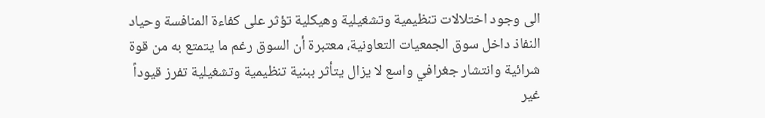الى وجود اختلالات تنظيمية وتشغيلية وهيكلية تؤثر على كفاءة المنافسة وحياد النفاذ داخل سوق الجمعيات التعاونية، معتبرة أن السوق رغم ما يتمتع به من قوة شرائية وانتشار جغرافي واسع لا يزال يتأثر ببنية تنظيمية وتشغيلية تفرز قيوداً غير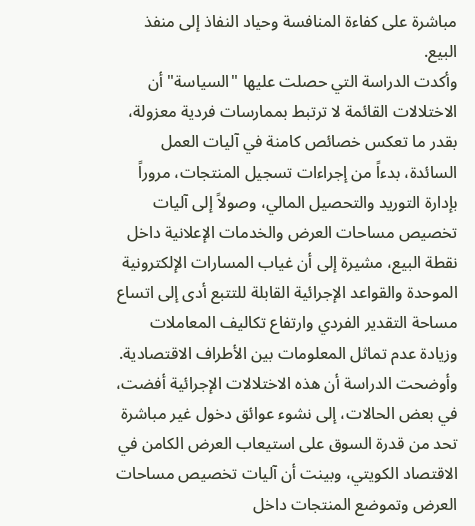مباشرة على كفاءة المنافسة وحياد النفاذ إلى منفذ البيع.
وأكدت الدراسة التي حصلت عليها "السياسة" أن الاختلالات القائمة لا ترتبط بممارسات فردية معزولة، بقدر ما تعكس خصائص كامنة في آليات العمل السائدة، بدءاً من إجراءات تسجيل المنتجات، مروراً بإدارة التوريد والتحصيل المالي، وصولاً إلى آليات تخصيص مساحات العرض والخدمات الإعلانية داخل نقطة البيع، مشيرة إلى أن غياب المسارات الإلكترونية الموحدة والقواعد الإجرائية القابلة للتتبع أدى إلى اتساع مساحة التقدير الفردي وارتفاع تكاليف المعاملات وزيادة عدم تماثل المعلومات بين الأطراف الاقتصادية.
وأوضحت الدراسة أن هذه الاختلالات الإجرائية أفضت، في بعض الحالات، إلى نشوء عوائق دخول غير مباشرة تحد من قدرة السوق على استيعاب العرض الكامن في الاقتصاد الكويتي، وبينت أن آليات تخصيص مساحات العرض وتموضع المنتجات داخل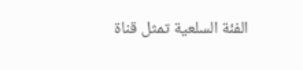الفئة السلعية تمثل قناة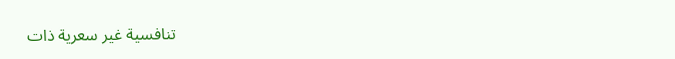تنافسية غير سعرية ذات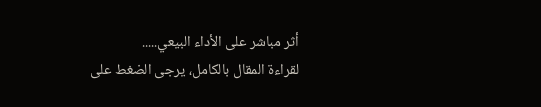أثر مباشر على الأداء البيعي.....
لقراءة المقال بالكامل، يرجى الضغط على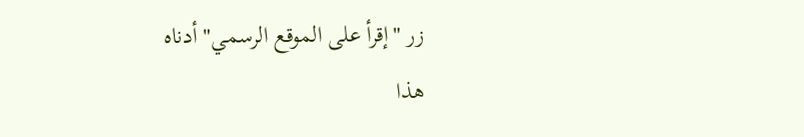زر "إقرأ على الموقع الرسمي" أدناه
هذا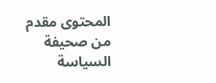المحتوى مقدم من صحيفة السياسة